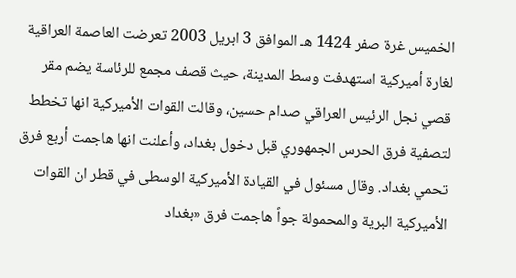الخميس غرة صفر 1424 هـ الموافق 3 ابريل 2003 تعرضت العاصمة العراقية لغارة أميركية استهدفت وسط المدينة، حيث قصف مجمع للرئاسة يضم مقر قصي نجل الرئيس العراقي صدام حسين، وقالت القوات الأميركية انها تخطط لتصفية فرق الحرس الجمهوري قبل دخول بغداد، وأعلنت انها هاجمت أربع فرق تحمي بغداد. وقال مسئول في القيادة الأميركية الوسطى في قطر ان القوات الأميركية البرية والمحمولة جواً هاجمت فرق «بغداد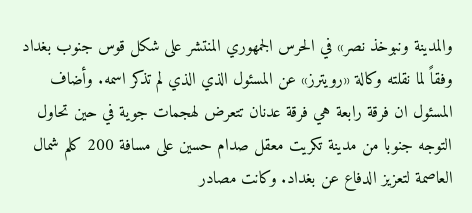والمدينة ونبوخذ نصر» في الحرس الجمهوري المنتشر على شكل قوس جنوب بغداد وفقاً لما نقلته وكالة «رويترز» عن المسئول الذي الذي لم تذكر اسمه. وأضاف المسئول ان فرقة رابعة هي فرقة عدنان تتعرض لهجمات جوية في حين تحاول التوجه جنوبا من مدينة تكريت معقل صدام حسين على مسافة 200 كلم شمال العاصمة لتعزيز الدفاع عن بغداد. وكانت مصادر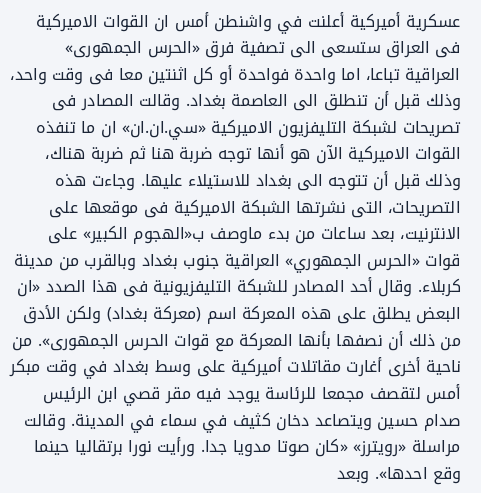عسكرية أميركية أعلنت في واشنطن أمس ان القوات الاميركية فى العراق ستسعى الى تصفية فرق «الحرس الجمهورى» العراقية تباعا، اما واحدة فواحدة أو كل اثنتين معا فى وقت واحد، وذلك قبل أن تنطلق الى العاصمة بغداد. وقالت المصادر فى تصريحات لشبكة التليفزيون الاميركية «سي.ان.ان» ان ما تنفذه القوات الاميركية الآن هو أنها توجه ضربة هنا ثم ضربة هناك، وذلك قبل أن تتوجه الى بغداد للاستيلاء عليها. وجاءت هذه التصريحات، التى نشرتها الشبكة الاميركية فى موقعها على الانترنيت، بعد ساعات من بدء ماوصف ب«الهجوم الكبير» على قوات «الحرس الجمهوري» العراقية جنوب بغداد وبالقرب من مدينة كربلاء. وقال أحد المصادر للشبكة التليفزيونية فى هذا الصدد «ان البعض يطلق على هذه المعركة اسم (معركة بغداد) ولكن الأدق من ذلك أن نصفها بأنها المعركة مع قوات الحرس الجمهورى». من ناحية أخرى أغارت مقاتلات أميركية على وسط بغداد في وقت مبكر أمس لتقصف مجمعا للرئاسة يوجد فيه مقر قصي ابن الرئيس صدام حسين ويتصاعد دخان كثيف في سماء في المدينة. وقالت مراسلة «رويترز» «كان صوتا مدويا جدا. ورأيت نورا برتقاليا حينما وقع احدها». وبعد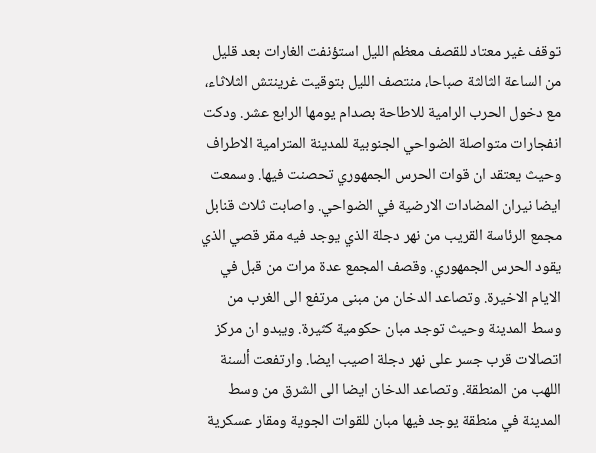توقف غير معتاد للقصف معظم الليل استؤنفت الغارات بعد قليل من الساعة الثالثة صباحا، منتصف الليل بتوقيت غرينتش الثلاثاء، مع دخول الحرب الرامية للاطاحة بصدام يومها الرابع عشر. ودكت انفجارات متواصلة الضواحي الجنوبية للمدينة المترامية الاطراف وحيث يعتقد ان قوات الحرس الجمهوري تحصنت فيها. وسمعت ايضا نيران المضادات الارضية في الضواحي. واصابت ثلاث قنابل مجمع الرئاسة القريب من نهر دجلة الذي يوجد فيه مقر قصي الذي يقود الحرس الجمهوري. وقصف المجمع عدة مرات من قبل في الايام الاخيرة. وتصاعد الدخان من مبنى مرتفع الى الغرب من وسط المدينة وحيث توجد مبان حكومية كثيرة. ويبدو ان مركز اتصالات قرب جسر على نهر دجلة اصيب ايضا. وارتفعت ألسنة اللهب من المنطقة. وتصاعد الدخان ايضا الى الشرق من وسط المدينة في منطقة يوجد فيها مبان للقوات الجوية ومقار عسكرية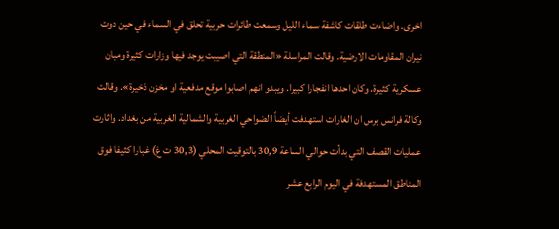اخرى. واضاءت طلقات كاشفة سماء الليل وسمعت طائرات حربية تحلق في السماء في حين دوت نيران المقاومات الارضية. وقالت المراسلة «المنطقة التي اصيبت يوجد فيها وزارات كثيرة ومبان عسكرية كثيرة. وكان احدها انفجارا كبيرا. ويبدو انهم اصابوا موقع مدفعية او مخزن ذخيرة». وقالت وكالة فرانس برس ان الغارات استهدفت أيضاً الضواحي الغربية والشمالية الغربية من بغداد. واثارت عمليات القصف التي بدأت حوالي الساعة 30,9 بالتوقيت المحلي (30,3 ت غ) غبارا كثيفا فوق المناطق المستهدفة في اليوم الرابع عشر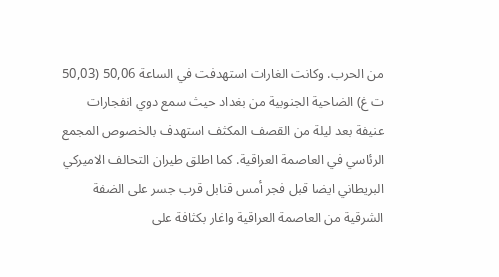من الحرب. وكانت الغارات استهدفت في الساعة 50,06 (50,03 ت غ) الضاحية الجنوبية من بغداد حيث سمع دوي انفجارات عنيفة بعد ليلة من القصف المكثف استهدف بالخصوص المجمع الرئاسي في العاصمة العراقية. كما اطلق طيران التحالف الاميركي البريطاني ايضا قبل فجر أمس قنابل قرب جسر على الضفة الشرقية من العاصمة العراقية واغار بكثافة على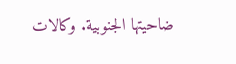ضاحيتها الجنوبية. وكالات